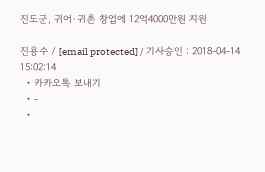진도군, 귀어·귀촌 창업에 12억4000만원 지원

진용수 / [email protected] / 기사승인 : 2018-04-14 15:02:14
  • 카카오톡 보내기
  • -
  •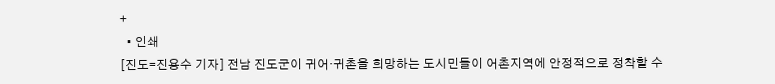+
  • 인쇄
[진도=진용수 기자] 전남 진도군이 귀어·귀촌을 희망하는 도시민들이 어촌지역에 안정적으로 정착할 수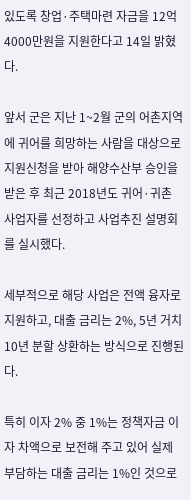있도록 창업·주택마련 자금을 12억4000만원을 지원한다고 14일 밝혔다.

앞서 군은 지난 1~2월 군의 어촌지역에 귀어를 희망하는 사람을 대상으로 지원신청을 받아 해양수산부 승인을 받은 후 최근 2018년도 귀어·귀촌 사업자를 선정하고 사업추진 설명회를 실시했다.

세부적으로 해당 사업은 전액 융자로 지원하고, 대출 금리는 2%, 5년 거치 10년 분할 상환하는 방식으로 진행된다.

특히 이자 2% 중 1%는 정책자금 이자 차액으로 보전해 주고 있어 실제 부담하는 대출 금리는 1%인 것으로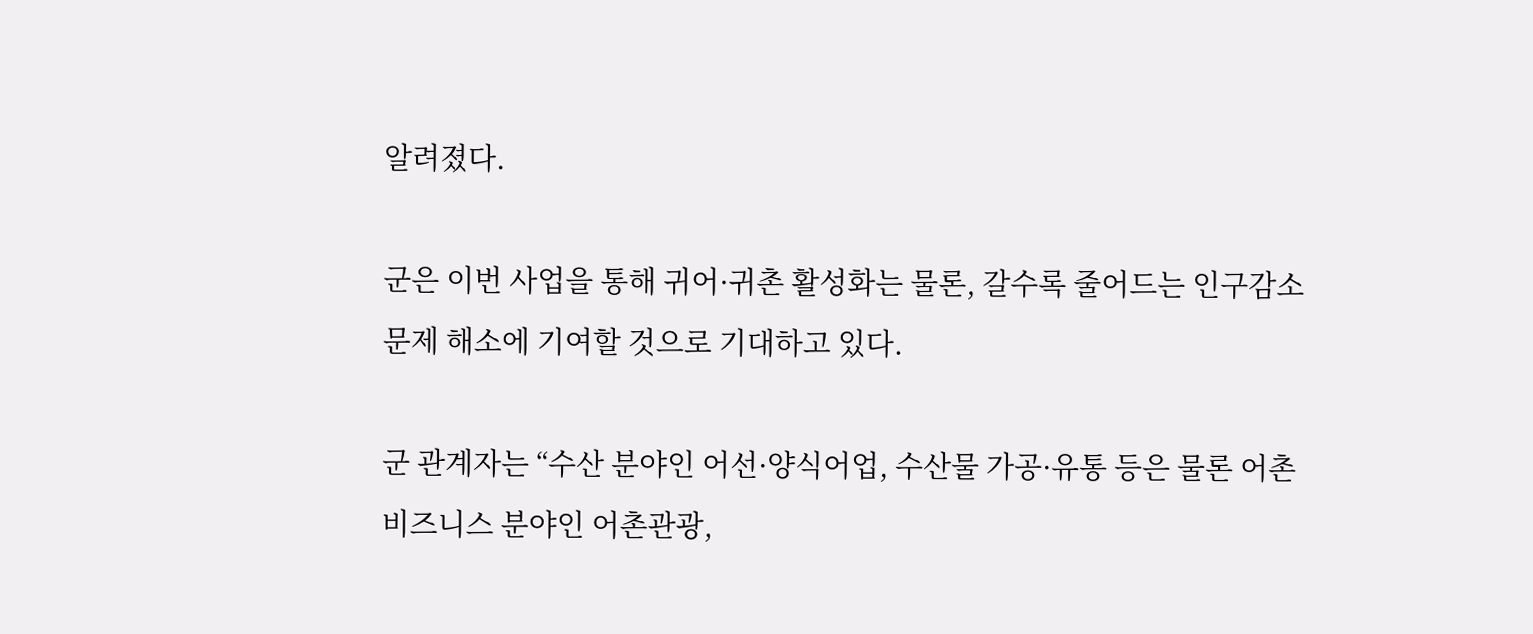알려졌다.

군은 이번 사업을 통해 귀어·귀촌 활성화는 물론, 갈수록 줄어드는 인구감소 문제 해소에 기여할 것으로 기대하고 있다.

군 관계자는 “수산 분야인 어선·양식어업, 수산물 가공·유통 등은 물론 어촌 비즈니스 분야인 어촌관광,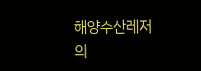해양수산레저의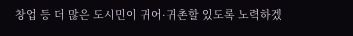창업 등 더 많은 도시민이 귀어·귀촌할 있도록 노력하겠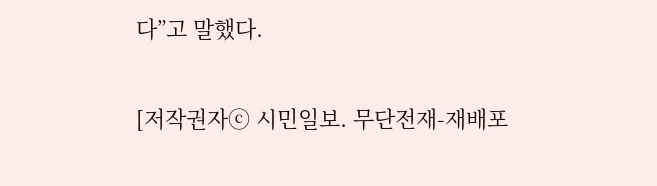다”고 말했다.

[저작권자ⓒ 시민일보. 무단전재-재배포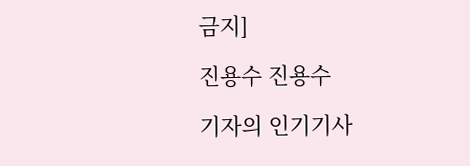금지]

진용수 진용수

기자의 인기기사